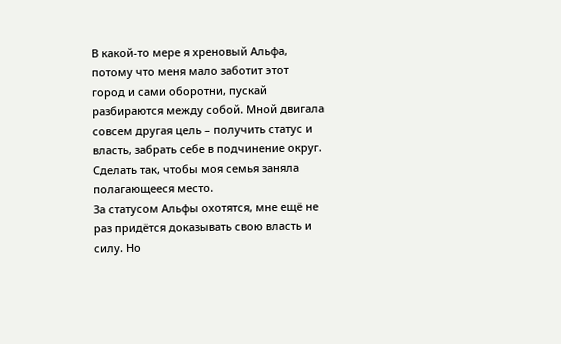В какой-то мере я хреновый Альфа, потому что меня мало заботит этот город и сами оборотни, пускай разбираются между собой. Мной двигала совсем другая цель – получить статус и власть, забрать себе в подчинение округ. Сделать так, чтобы моя семья заняла полагающееся место.
За статусом Альфы охотятся, мне ещё не раз придётся доказывать свою власть и силу. Но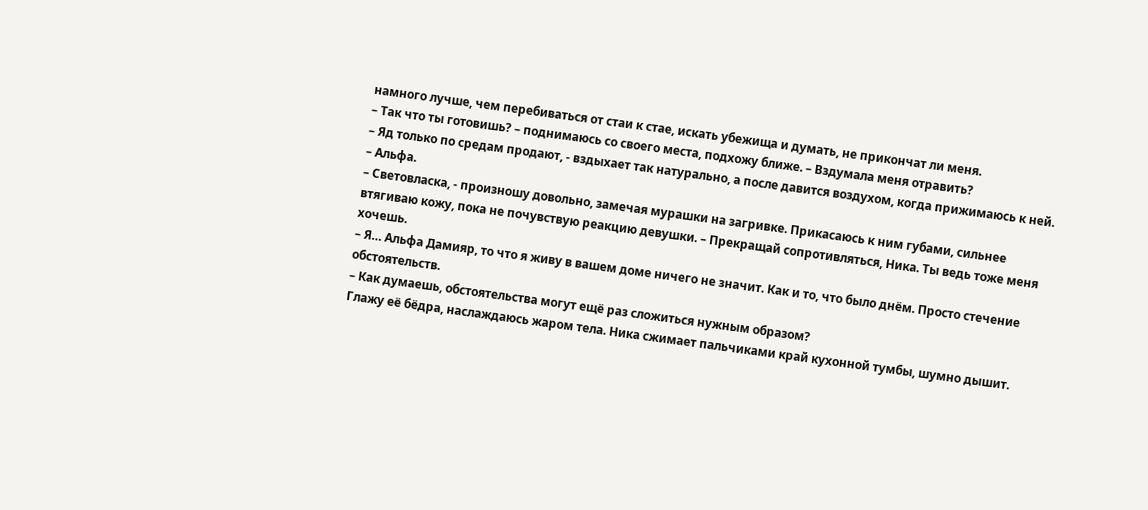намного лучше, чем перебиваться от стаи к стае, искать убежища и думать, не прикончат ли меня.
– Так что ты готовишь? – поднимаюсь со своего места, подхожу ближе. – Вздумала меня отравить?
– Яд только по средам продают, - вздыхает так натурально, а после давится воздухом, когда прижимаюсь к ней. – Альфа.
– Световласка, - произношу довольно, замечая мурашки на загривке. Прикасаюсь к ним губами, сильнее втягиваю кожу, пока не почувствую реакцию девушки. – Прекращай сопротивляться, Ника. Ты ведь тоже меня хочешь.
– Я… Альфа Дамияр, то что я живу в вашем доме ничего не значит. Как и то, что было днём. Просто стечение обстоятельств.
– Как думаешь, обстоятельства могут ещё раз сложиться нужным образом?
Глажу её бёдра, наслаждаюсь жаром тела. Ника сжимает пальчиками край кухонной тумбы, шумно дышит.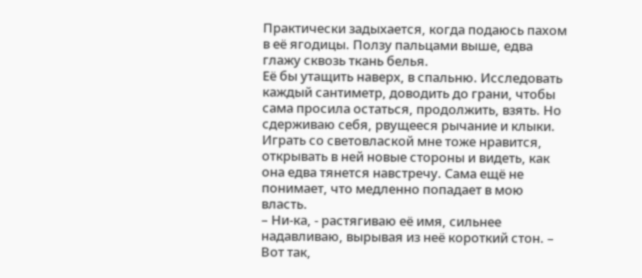Практически задыхается, когда подаюсь пахом в её ягодицы. Ползу пальцами выше, едва глажу сквозь ткань белья.
Её бы утащить наверх, в спальню. Исследовать каждый сантиметр, доводить до грани, чтобы сама просила остаться, продолжить, взять. Но сдерживаю себя, рвущееся рычание и клыки.
Играть со световлаской мне тоже нравится, открывать в ней новые стороны и видеть, как она едва тянется навстречу. Сама ещё не понимает, что медленно попадает в мою власть.
– Ни-ка, - растягиваю её имя, сильнее надавливаю, вырывая из неё короткий стон. – Вот так,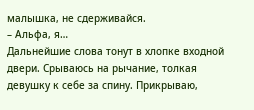малышка, не сдерживайся.
– Альфа, я…
Дальнейшие слова тонут в хлопке входной двери. Срываюсь на рычание, толкая девушку к себе за спину. Прикрываю,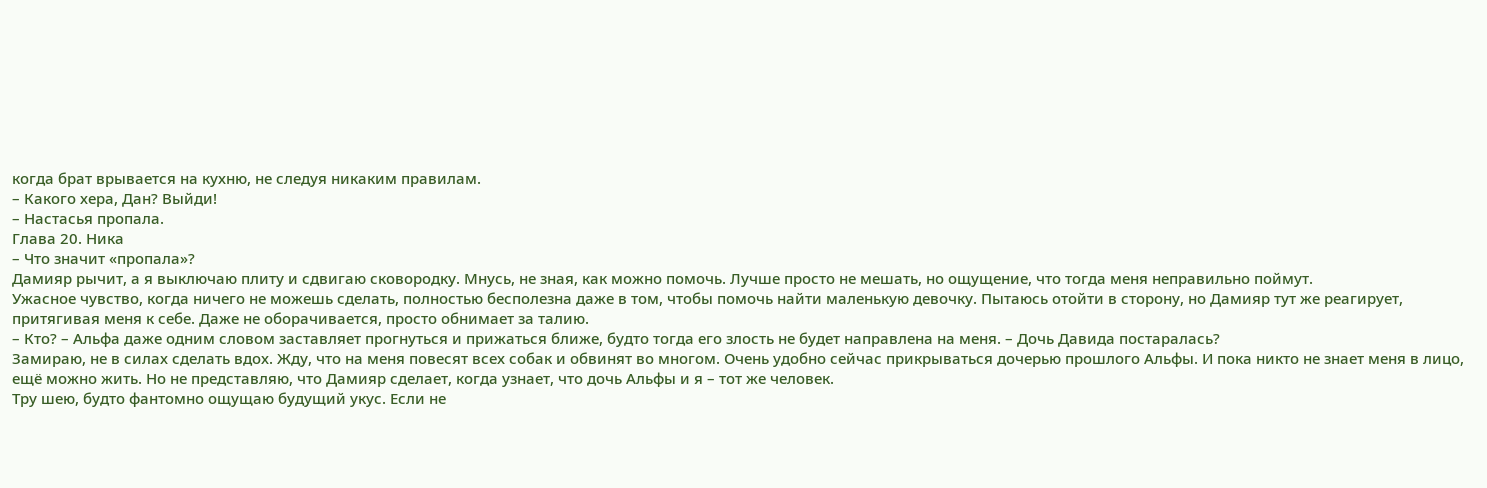когда брат врывается на кухню, не следуя никаким правилам.
– Какого хера, Дан? Выйди!
– Настасья пропала.
Глава 20. Ника
– Что значит «пропала»?
Дамияр рычит, а я выключаю плиту и сдвигаю сковородку. Мнусь, не зная, как можно помочь. Лучше просто не мешать, но ощущение, что тогда меня неправильно поймут.
Ужасное чувство, когда ничего не можешь сделать, полностью бесполезна даже в том, чтобы помочь найти маленькую девочку. Пытаюсь отойти в сторону, но Дамияр тут же реагирует, притягивая меня к себе. Даже не оборачивается, просто обнимает за талию.
– Кто? – Альфа даже одним словом заставляет прогнуться и прижаться ближе, будто тогда его злость не будет направлена на меня. – Дочь Давида постаралась?
Замираю, не в силах сделать вдох. Жду, что на меня повесят всех собак и обвинят во многом. Очень удобно сейчас прикрываться дочерью прошлого Альфы. И пока никто не знает меня в лицо, ещё можно жить. Но не представляю, что Дамияр сделает, когда узнает, что дочь Альфы и я – тот же человек.
Тру шею, будто фантомно ощущаю будущий укус. Если не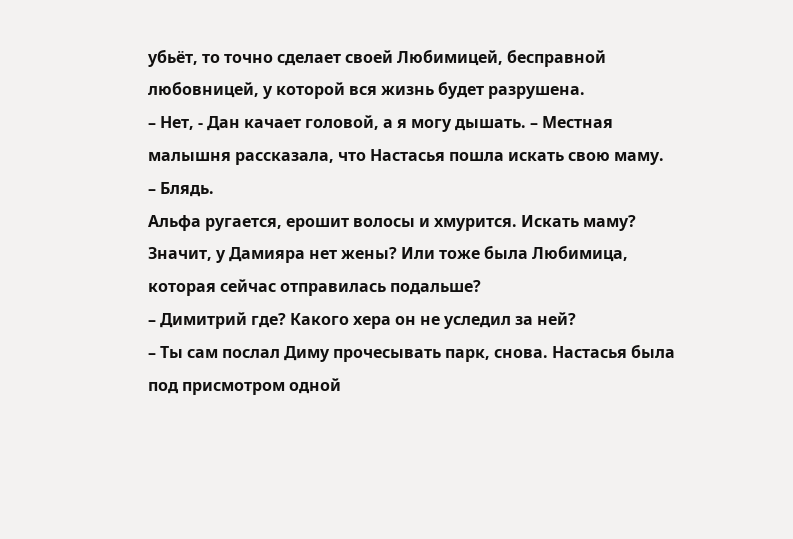убьёт, то точно сделает своей Любимицей, бесправной любовницей, у которой вся жизнь будет разрушена.
– Нет, - Дан качает головой, а я могу дышать. – Местная малышня рассказала, что Настасья пошла искать свою маму.
– Блядь.
Альфа ругается, ерошит волосы и хмурится. Искать маму? Значит, у Дамияра нет жены? Или тоже была Любимица, которая сейчас отправилась подальше?
– Димитрий где? Какого хера он не уследил за ней?
– Ты сам послал Диму прочесывать парк, снова. Настасья была под присмотром одной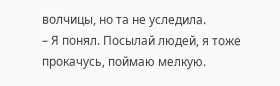волчицы, но та не уследила.
– Я понял. Посылай людей, я тоже прокачусь, поймаю мелкую.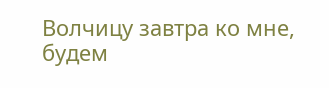Волчицу завтра ко мне, будем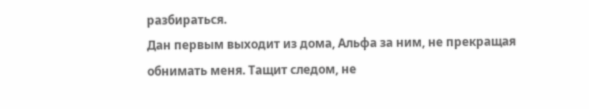разбираться.
Дан первым выходит из дома, Альфа за ним, не прекращая обнимать меня. Тащит следом, не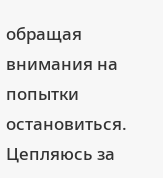обращая внимания на попытки остановиться. Цепляюсь за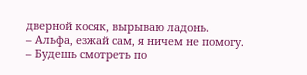дверной косяк, вырываю ладонь.
– Альфа, езжай сам, я ничем не помогу.
– Будешь смотреть по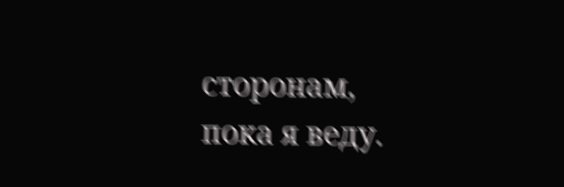сторонам, пока я веду.